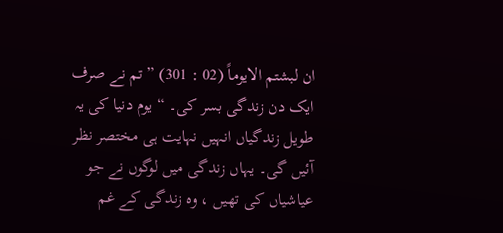ان لبشتم الایوماً (02 : 301) ” تم نے صرف ایک دن زندگی بسر کی۔ “ یوم دنیا کی یہ طویل زندگیاں انہیں نہایت ہی مختصر نظر آئیں گی۔ یہاں زندگی میں لوگوں نے جو عیاشیاں کی تھیں ، وہ زندگی کے غم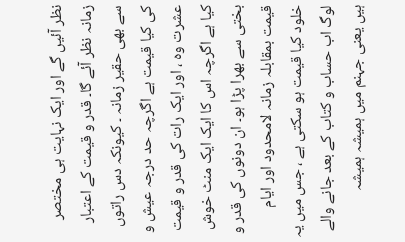نظر آئیں گے اور ایک نہایت ہی مختصر زمانہ نظر آئے گا۔ قدر و قیمت کے اعتبار سے بھی حقیر زمانہ ۔ کیونکہ دس راتوں کی کیا قیمت ہے اگرچہ حد درجہ عیش و عشرت وہ ، اور ایک رات کی قدر و قیمت کیا ہے اگرچہ اس کا ایک ایک منٹ خوش بختی سے بھرا پڑا ہو۔ ان دونوں کی قدر و قیمت بمقابلہ زمانہ لامحدود اور ایام خلود کیا قیمت ہو سکتی ہے ، جس میں یہ لوگ اب حساب و کتاب کے بعد جانے والے ہیں یعنی جہنم میں ہمیشہ ہمیشہ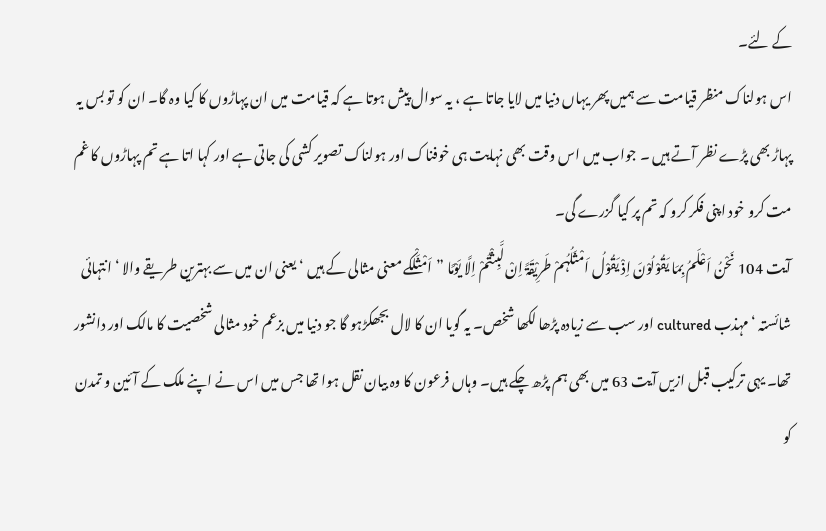کے لئے۔
اس ہولناک منظر قیامت سے ہمیں پھر یہاں دنیا میں لایا جاتا ہے ، یہ سوال پیش ہوتا ہے کہ قیامت میں ان پہاڑوں کا کیا وہ گا۔ ان کو تو بس یہ پہاڑ بھی پڑے نظر آتے ہیں ۔ جواب میں اس وقت بھی نہایت ہی خوفناک اور ہولناک تصویر کشی کی جاتی ہے اور کہا اتا ہے تم پہاڑوں کا غم مت کرو خود اپنی فکر کرو کہ تم پر کیا گزرے گی۔
آیت 104 نَحْنُ اَعْلَمُ بِمَا یَقُوْلُوْنَ اِذْ یَقُوْلُ اَمْثَلُہُمْ طَرِیْقَۃً اِنْ لَّبِثْتُمْ اِلَّا یَوْمًا ”اَمْثَلْکے معنی مثالی کے ہیں ‘ یعنی ان میں سے بہترین طریقے والا ‘ انتہائی شائستہ ‘ مہذب cultured اور سب سے زیادہ پڑھا لکھا شخص۔ یہ گویا ان کا لال بجھکڑہو گا جو دنیا میں بزعم خود مثالی شخصیت کا مالک اور دانشور تھا۔ یہی ترکیب قبل ازیں آیت 63 میں بھی ہم پڑھ چکے ہیں۔ وہاں فرعون کا وہ بیان نقل ہوا تھا جس میں اس نے اپنے ملک کے آئین و تمدن کو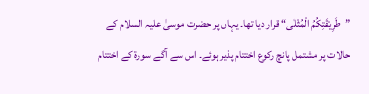”طَرِیْقَتِکُمُ الْمُثْلٰی“ قرار دیا تھا۔ یہاں پر حضرت موسیٰ علیہ السلام کے حالات پر مشتمل پانچ رکوع اختتام پذیر ہوئے۔ اس سے آگے سورة کے اختتام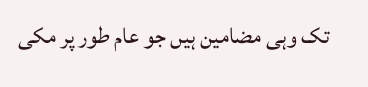تک وہی مضامین ہیں جو عام طور پر مکی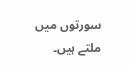سورتوں میں ملتے ہیں۔